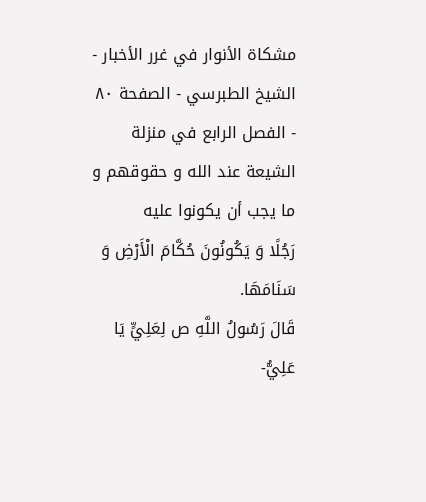مشكاة الأنوار في غرر الأخبار - الشيخ الطبرسي - الصفحة ٨٠ - الفصل الرابع في منزلة الشيعة عند الله و حقوقهم و ما يجب أن يكونوا عليه
رَجُلًا وَ يَكُونُونَ حُكَّامَ الْأَرْضِ وَ سَنَامَهَا.
قَالَ رَسُولُ اللَّهِ ص لِعَلِيٍّ يَا عَلِيُّ-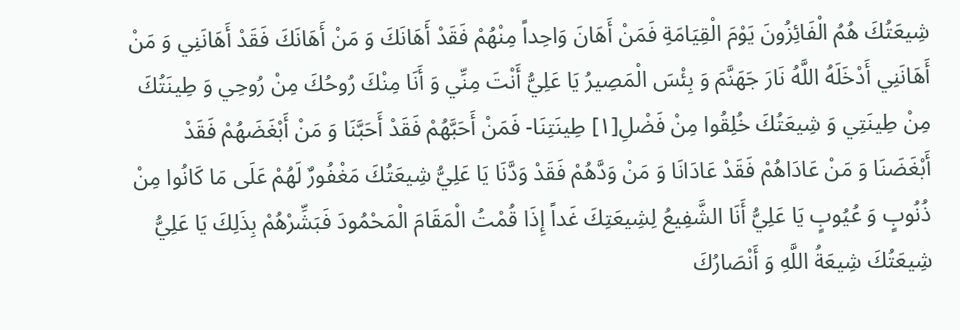شِيعَتُكَ هُمُ الْفَائِزُونَ يَوْمَ الْقِيَامَةِ فَمَنْ أَهَانَ وَاحِداً مِنْهُمْ فَقَدْ أَهَانَكَ وَ مَنْ أَهَانَكَ فَقَدْ أَهَانَنِي وَ مَنْ أَهَانَنِي أَدْخَلَهُ اللَّهُ نَارَ جَهَنَّمَ وَ بِئْسَ الْمَصِيرُ يَا عَلِيُّ أَنْتَ مِنِّي وَ أَنَا مِنْكَ رُوحُكَ مِنْ رُوحِي وَ طِينَتُكَ مِنْ طِينَتِي وَ شِيعَتُكَ خُلِقُوا مِنْ فَضْلِ[١] طِينَتِنَا- فَمَنْ أَحَبَّهُمْ فَقَدْ أَحَبَّنَا وَ مَنْ أَبْغَضَهُمْ فَقَدْ أَبْغَضَنَا وَ مَنْ عَادَاهُمْ فَقَدْ عَادَانَا وَ مَنْ وَدَّهُمْ فَقَدْ وَدَّنَا يَا عَلِيُّ شِيعَتُكَ مَغْفُورٌ لَهُمْ عَلَى مَا كَانُوا مِنْ ذُنُوبٍ وَ عُيُوبٍ يَا عَلِيُّ أَنَا الشَّفِيعُ لِشِيعَتِكَ غَداً إِذَا قُمْتُ الْمَقَامَ الْمَحْمُودَ فَبَشِّرْهُمْ بِذَلِكَ يَا عَلِيُّ شِيعَتُكَ شِيعَةُ اللَّهِ وَ أَنْصَارُكَ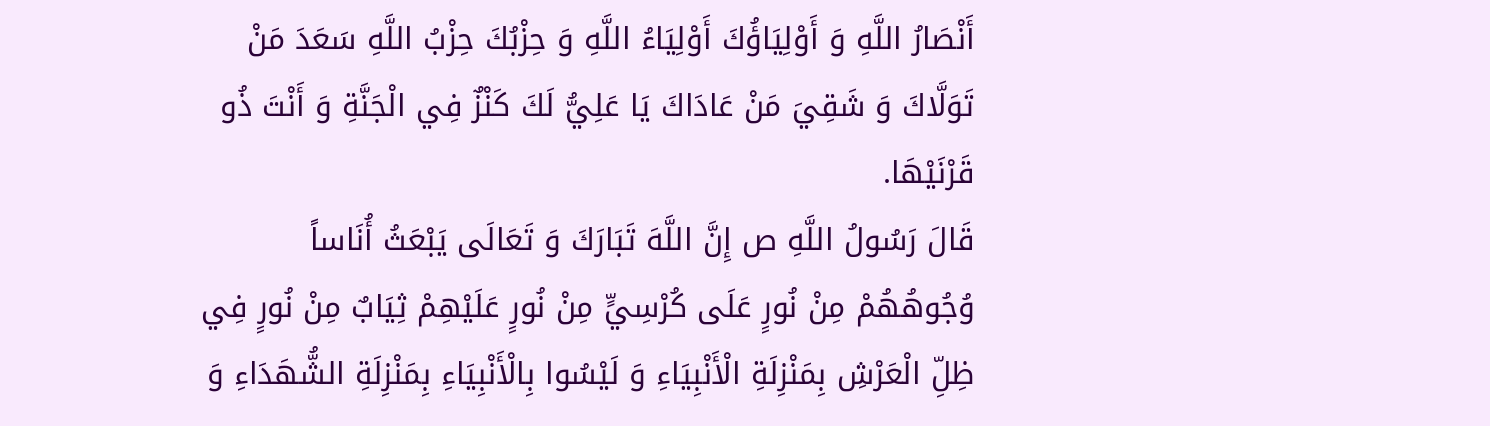أَنْصَارُ اللَّهِ وَ أَوْلِيَاؤُكَ أَوْلِيَاءُ اللَّهِ وَ حِزْبُكَ حِزْبُ اللَّهِ سَعَدَ مَنْ تَوَلَّاكَ وَ شَقِيَ مَنْ عَادَاكَ يَا عَلِيُّ لَكَ كَنْزٌ فِي الْجَنَّةِ وَ أَنْتَ ذُو قَرْنَيْهَا.
قَالَ رَسُولُ اللَّهِ ص إِنَّ اللَّهَ تَبَارَكَ وَ تَعَالَى يَبْعَثُ أُنَاساً وُجُوهُهُمْ مِنْ نُورٍ عَلَى كُرْسِيٍّ مِنْ نُورٍ عَلَيْهِمْ ثِيَابٌ مِنْ نُورٍ فِي ظِلِّ الْعَرْشِ بِمَنْزِلَةِ الْأَنْبِيَاءِ وَ لَيْسُوا بِالْأَنْبِيَاءِ بِمَنْزِلَةِ الشُّهَدَاءِ وَ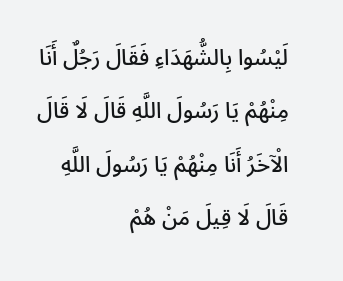لَيْسُوا بِالشُّهَدَاءِ فَقَالَ رَجُلٌ أَنَا مِنْهُمْ يَا رَسُولَ اللَّهِ قَالَ لَا قَالَ الْآخَرُ أَنَا مِنْهُمْ يَا رَسُولَ اللَّهِ قَالَ لَا قِيلَ مَنْ هُمْ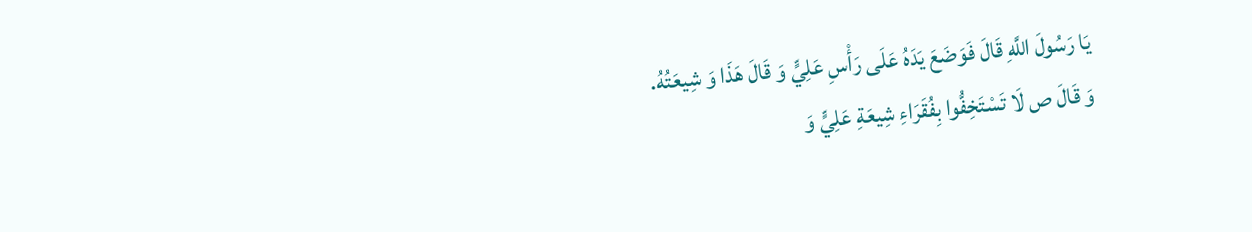يَا رَسُولَ اللَّهِ قَالَ فَوَضَعَ يَدَهُ عَلَى رَأْسِ عَلِيٍّ وَ قَالَ هَذَا وَ شِيعَتُهُ.
وَ قَالَ ص لَا تَسْتَخِفُّوا بِفُقَرَاءِ شِيعَةِ عَلِيٍّ وَ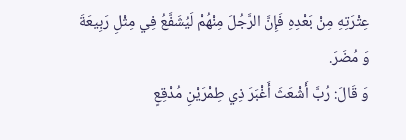عِتْرَتِهِ مِنْ بَعْدِهِ فَإِنَّ الرَّجُلَ مِنْهُمْ لَيُشَفَّعُ فِي مِثْلِ رَبِيعَةَ وَ مُضَرَ.
وَ قَالَ: رُبَّ أَشْعَثَ أَغْبَرَ ذِي طِمْرَيْنِ مُدْقِعٍ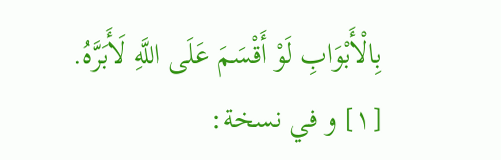بِالْأَبْوَابِ لَوْ أَقْسَمَ عَلَى اللَّهِ لَأَبَرَّهُ.
[١] و في نسخة: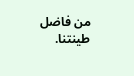من فاضل طينتنا.